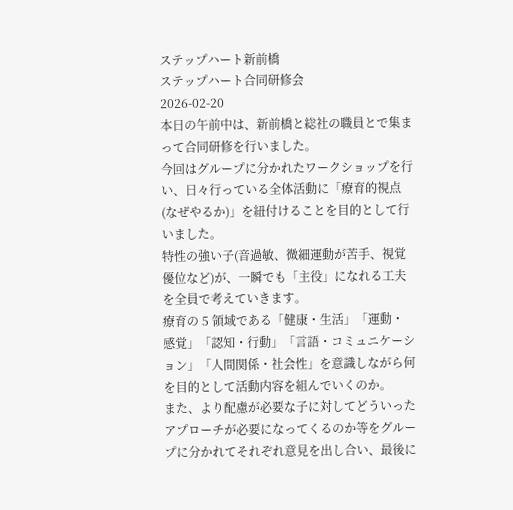ステップハート新前橋
ステップハート合同研修会
2026-02-20
本日の午前中は、新前橋と総社の職員とで集まって合同研修を行いました。
今回はグループに分かれたワークショップを行い、日々行っている全体活動に「療育的視点(なぜやるか)」を紐付けることを目的として行いました。
特性の強い子(音過敏、微細運動が苦手、視覚優位など)が、一瞬でも「主役」になれる工夫を全員で考えていきます。
療育の 5 領域である「健康・生活」「運動・感覚」「認知・行動」「言語・コミュニケーション」「人間関係・社会性」を意識しながら何を目的として活動内容を組んでいくのか。
また、より配慮が必要な子に対してどういったアプローチが必要になってくるのか等をグループに分かれてそれぞれ意見を出し合い、最後に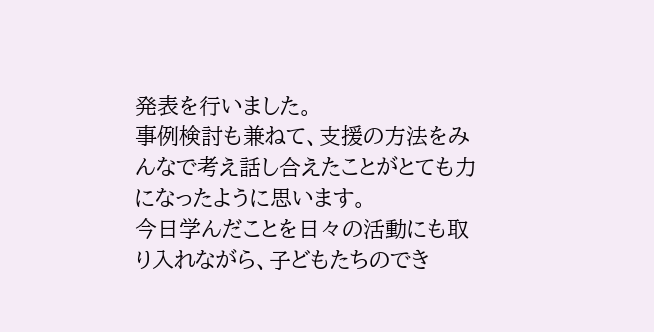発表を行いました。
事例検討も兼ねて、支援の方法をみんなで考え話し合えたことがとても力になったように思います。
今日学んだことを日々の活動にも取り入れながら、子どもたちのでき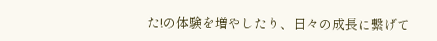た!の体験を増やしたり、日々の成長に繋げて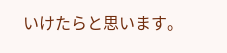いけたらと思います。